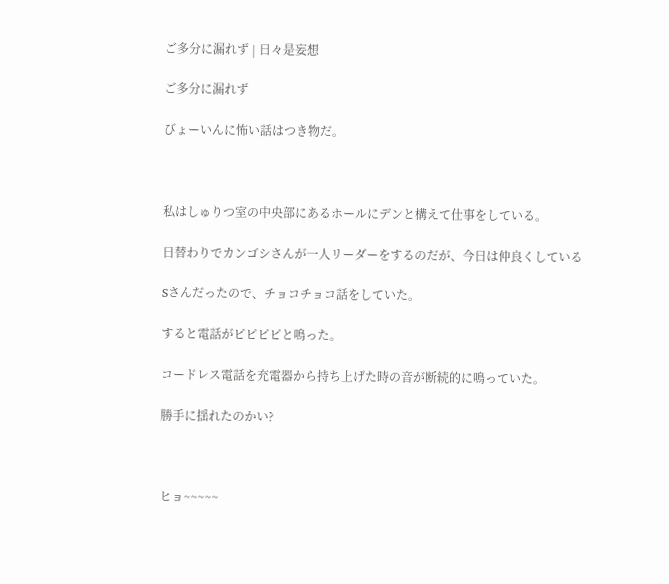ご多分に漏れず | 日々是妄想

ご多分に漏れず

びょーいんに怖い話はつき物だ。



私はしゅりつ室の中央部にあるホールにデンと構えて仕事をしている。

日替わりでカンゴシさんが一人リーダーをするのだが、今日は仲良くしている

Sさんだったので、チョコチョコ話をしていた。

すると電話がピピピピと鳴った。

コードレス電話を充電器から持ち上げた時の音が断続的に鳴っていた。

勝手に揺れたのかい?



ヒョ~~~~~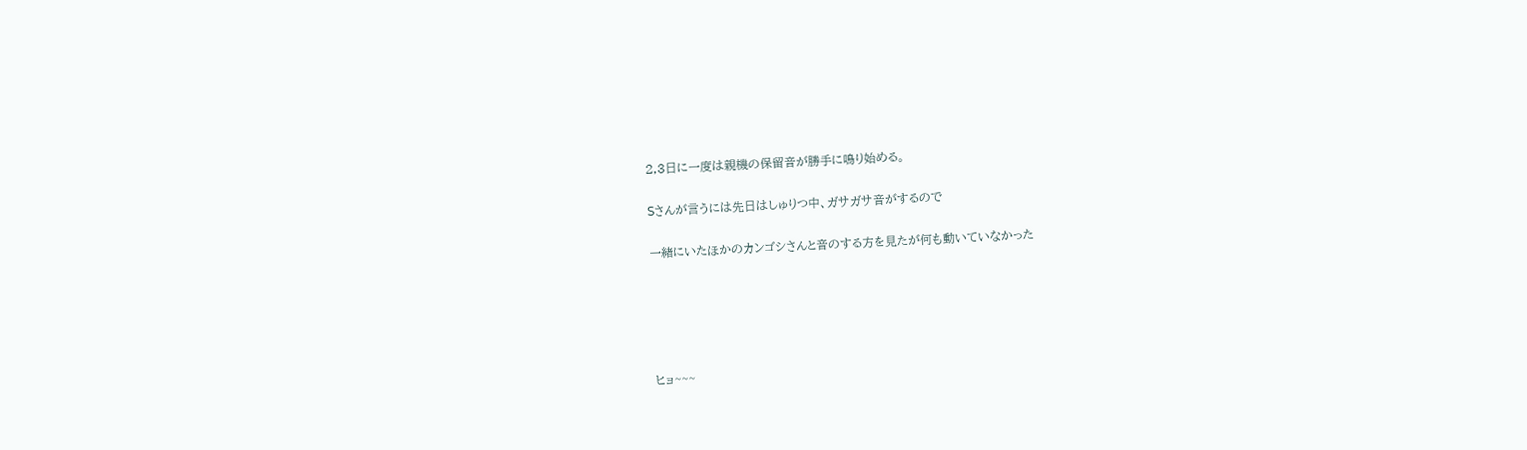2,3日に一度は親機の保留音が勝手に鳴り始める。

Sさんが言うには先日はしゅりつ中、ガサガサ音がするので

一緒にいたほかのカンゴシさんと音のする方を見たが何も動いていなかった





ヒョ~~~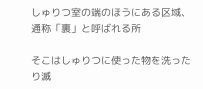しゅりつ室の端のほうにある区域、通称「裏」と呼ばれる所

そこはしゅりつに使った物を洗ったり滅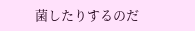菌したりするのだ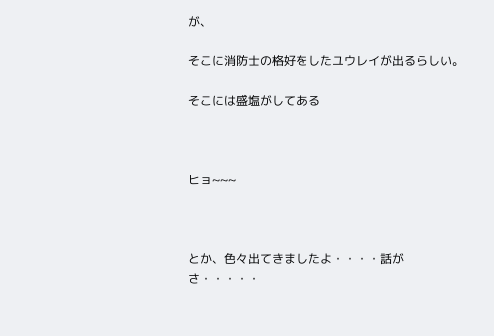が、

そこに消防士の格好をしたユウレイが出るらしい。

そこには盛塩がしてある



ヒョ~~~



とか、色々出てきましたよ・・・・話がさ・・・・・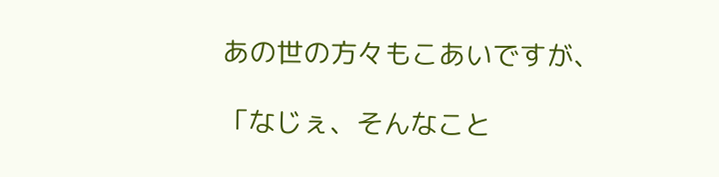あの世の方々もこあいですが、

「なじぇ、そんなこと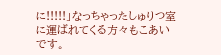に!!!!!」なっちゃったしゅりつ室に運ばれてくる方々もこあいです。